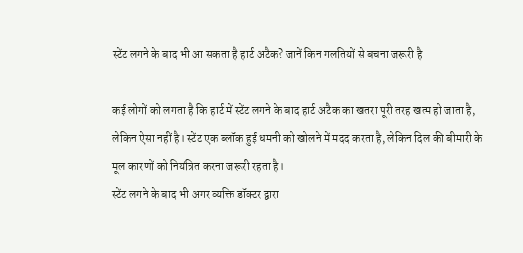स्टेंट लगने के बाद भी आ सकता है हार्ट अटैक? जानें किन गलतियों से बचना जरूरी है

कई लोगों को लगता है कि हार्ट में स्टेंट लगने के बाद हार्ट अटैक का खतरा पूरी तरह खत्म हो जाता है, लेकिन ऐसा नहीं है। स्टेंट एक ब्लॉक हुई धमनी को खोलने में मदद करता है, लेकिन दिल की बीमारी के मूल कारणों को नियंत्रित करना जरूरी रहता है।
स्टेंट लगने के बाद भी अगर व्यक्ति डॉक्टर द्वारा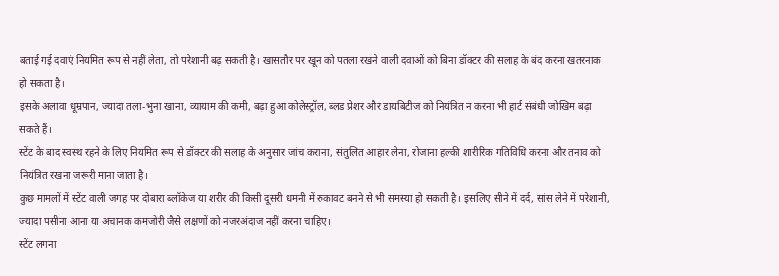बताई गई दवाएं नियमित रूप से नहीं लेता, तो परेशानी बढ़ सकती है। खासतौर पर खून को पतला रखने वाली दवाओं को बिना डॉक्टर की सलाह के बंद करना खतरनाक हो सकता है।
इसके अलावा धूम्रपान, ज्यादा तला-भुना खाना, व्यायाम की कमी, बढ़ा हुआ कोलेस्ट्रॉल, ब्लड प्रेशर और डायबिटीज को नियंत्रित न करना भी हार्ट संबंधी जोखिम बढ़ा सकते हैं।
स्टेंट के बाद स्वस्थ रहने के लिए नियमित रूप से डॉक्टर की सलाह के अनुसार जांच कराना, संतुलित आहार लेना, रोजाना हल्की शारीरिक गतिविधि करना और तनाव को नियंत्रित रखना जरूरी माना जाता है।
कुछ मामलों में स्टेंट वाली जगह पर दोबारा ब्लॉकेज या शरीर की किसी दूसरी धमनी में रुकावट बनने से भी समस्या हो सकती है। इसलिए सीने में दर्द, सांस लेने में परेशानी, ज्यादा पसीना आना या अचानक कमजोरी जैसे लक्षणों को नजरअंदाज नहीं करना चाहिए।
स्टेंट लगना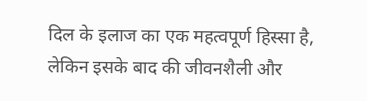दिल के इलाज का एक महत्वपूर्ण हिस्सा है, लेकिन इसके बाद की जीवनशैली और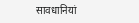सावधानियां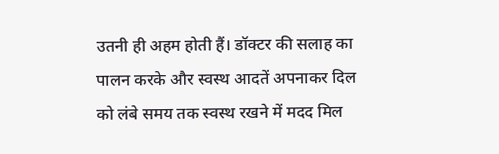उतनी ही अहम होती हैं। डॉक्टर की सलाह का पालन करके और स्वस्थ आदतें अपनाकर दिल को लंबे समय तक स्वस्थ रखने में मदद मिल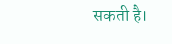सकती है।